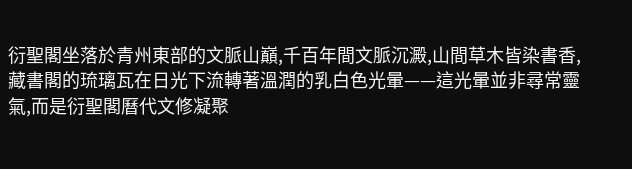衍聖閣坐落於青州東部的文脈山巔,千百年間文脈沉澱,山間草木皆染書香,藏書閣的琉璃瓦在日光下流轉著溫潤的乳白色光暈——這光暈並非尋常靈氣,而是衍聖閣曆代文修凝聚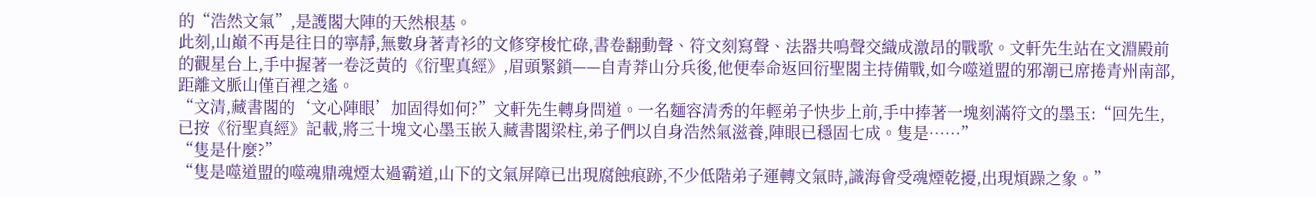的“浩然文氣”,是護閣大陣的天然根基。
此刻,山巔不再是往日的寧靜,無數身著青衫的文修穿梭忙碌,書卷翻動聲、符文刻寫聲、法器共鳴聲交織成激昂的戰歌。文軒先生站在文淵殿前的觀星台上,手中握著一卷泛黃的《衍聖真經》,眉頭緊鎖——自青莽山分兵後,他便奉命返回衍聖閣主持備戰,如今噬道盟的邪潮已席捲青州南部,距離文脈山僅百裡之遙。
“文清,藏書閣的‘文心陣眼’加固得如何?”文軒先生轉身問道。一名麵容清秀的年輕弟子快步上前,手中捧著一塊刻滿符文的墨玉:“回先生,已按《衍聖真經》記載,將三十塊文心墨玉嵌入藏書閣梁柱,弟子們以自身浩然氣滋養,陣眼已穩固七成。隻是……”
“隻是什麼?”
“隻是噬道盟的噬魂鼎魂煙太過霸道,山下的文氣屏障已出現腐蝕痕跡,不少低階弟子運轉文氣時,識海會受魂煙乾擾,出現煩躁之象。”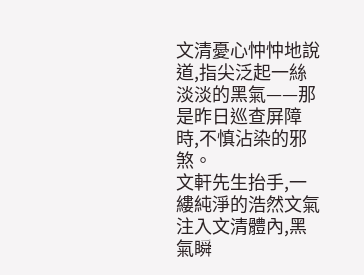文清憂心忡忡地說道,指尖泛起一絲淡淡的黑氣——那是昨日巡查屏障時,不慎沾染的邪煞。
文軒先生抬手,一縷純淨的浩然文氣注入文清體內,黑氣瞬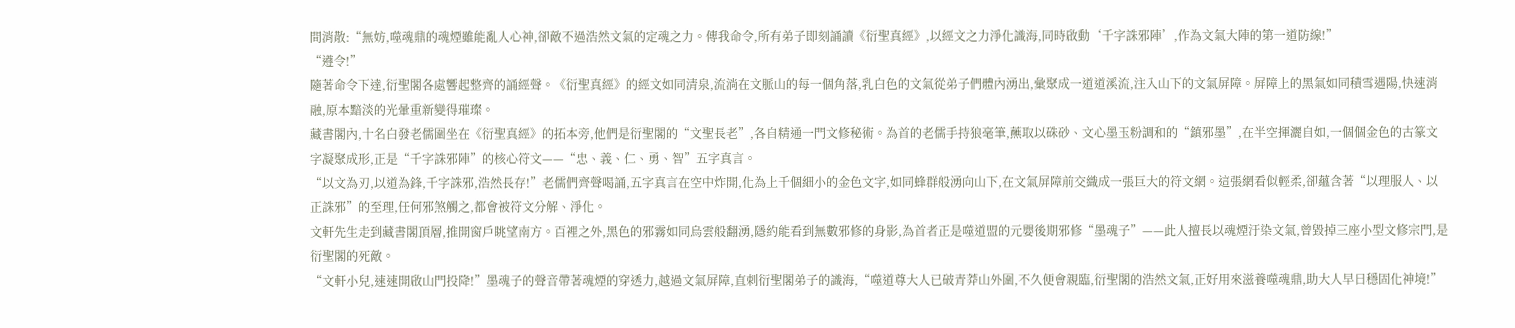間消散:“無妨,噬魂鼎的魂煙雖能亂人心神,卻敵不過浩然文氣的定魂之力。傳我命令,所有弟子即刻誦讀《衍聖真經》,以經文之力淨化識海,同時啟動‘千字誅邪陣’,作為文氣大陣的第一道防線!”
“遵令!”
隨著命令下達,衍聖閣各處響起整齊的誦經聲。《衍聖真經》的經文如同清泉,流淌在文脈山的每一個角落,乳白色的文氣從弟子們體內湧出,彙聚成一道道溪流,注入山下的文氣屏障。屏障上的黑氣如同積雪遇陽,快速消融,原本黯淡的光暈重新變得璀璨。
藏書閣內,十名白發老儒圍坐在《衍聖真經》的拓本旁,他們是衍聖閣的“文聖長老”,各自精通一門文修秘術。為首的老儒手持狼毫筆,蘸取以硃砂、文心墨玉粉調和的“鎮邪墨”,在半空揮灑自如,一個個金色的古篆文字凝聚成形,正是“千字誅邪陣”的核心符文——“忠、義、仁、勇、智”五字真言。
“以文為刃,以道為鋒,千字誅邪,浩然長存!”老儒們齊聲喝誦,五字真言在空中炸開,化為上千個細小的金色文字,如同蜂群般湧向山下,在文氣屏障前交織成一張巨大的符文網。這張網看似輕柔,卻蘊含著“以理服人、以正誅邪”的至理,任何邪煞觸之,都會被符文分解、淨化。
文軒先生走到藏書閣頂層,推開窗戶眺望南方。百裡之外,黑色的邪霧如同烏雲般翻湧,隱約能看到無數邪修的身影,為首者正是噬道盟的元嬰後期邪修“墨魂子”——此人擅長以魂煙汙染文氣,曾毀掉三座小型文修宗門,是衍聖閣的死敵。
“文軒小兒,速速開啟山門投降!”墨魂子的聲音帶著魂煙的穿透力,越過文氣屏障,直刺衍聖閣弟子的識海,“噬道尊大人已破青莽山外圍,不久便會親臨,衍聖閣的浩然文氣,正好用來滋養噬魂鼎,助大人早日穩固化神境!”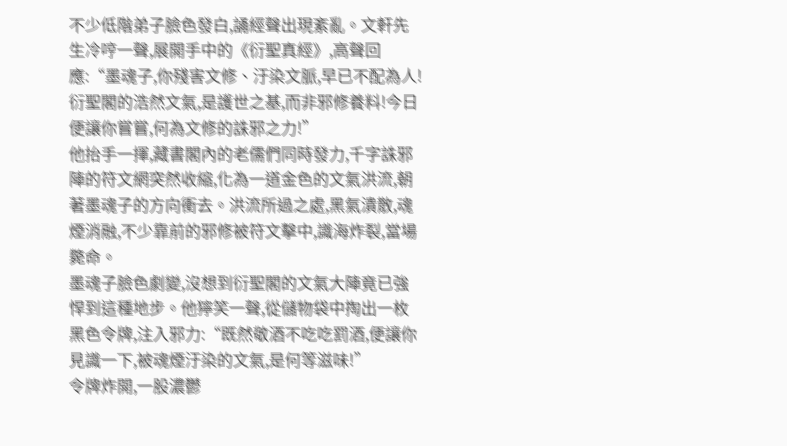不少低階弟子臉色發白,誦經聲出現紊亂。文軒先生冷哼一聲,展開手中的《衍聖真經》,高聲回應:“墨魂子,你殘害文修、汙染文脈,早已不配為人!衍聖閣的浩然文氣,是護世之基,而非邪修養料!今日便讓你嘗嘗,何為文修的誅邪之力!”
他抬手一揮,藏書閣內的老儒們同時發力,千字誅邪陣的符文網突然收縮,化為一道金色的文氣洪流,朝著墨魂子的方向衝去。洪流所過之處,黑氣潰散,魂煙消融,不少靠前的邪修被符文擊中,識海炸裂,當場斃命。
墨魂子臉色劇變,沒想到衍聖閣的文氣大陣竟已強悍到這種地步。他獰笑一聲,從儲物袋中掏出一枚黑色令牌,注入邪力:“既然敬酒不吃吃罰酒,便讓你見識一下,被魂煙汙染的文氣,是何等滋味!”
令牌炸開,一股濃鬱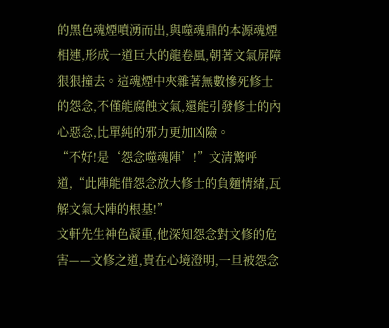的黑色魂煙噴湧而出,與噬魂鼎的本源魂煙相連,形成一道巨大的龍卷風,朝著文氣屏障狠狠撞去。這魂煙中夾雜著無數慘死修士的怨念,不僅能腐蝕文氣,還能引發修士的內心惡念,比單純的邪力更加凶險。
“不好!是‘怨念噬魂陣’!”文清驚呼道,“此陣能借怨念放大修士的負麵情緒,瓦解文氣大陣的根基!”
文軒先生神色凝重,他深知怨念對文修的危害——文修之道,貴在心境澄明,一旦被怨念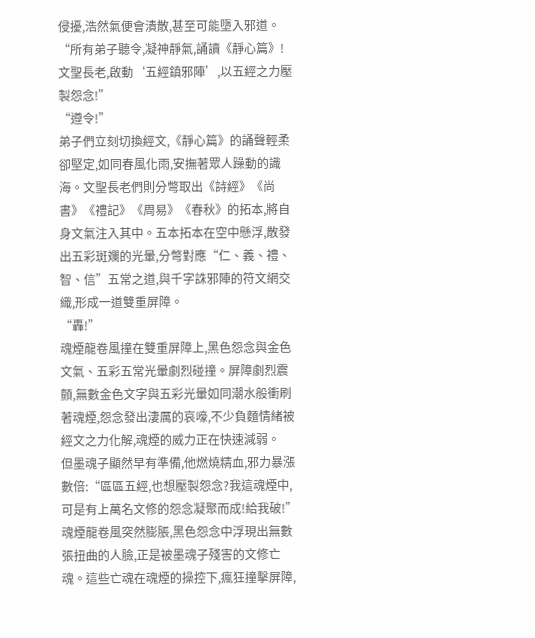侵擾,浩然氣便會潰散,甚至可能墮入邪道。“所有弟子聽令,凝神靜氣,誦讀《靜心篇》!文聖長老,啟動‘五經鎮邪陣’,以五經之力壓製怨念!”
“遵令!”
弟子們立刻切換經文,《靜心篇》的誦聲輕柔卻堅定,如同春風化雨,安撫著眾人躁動的識海。文聖長老們則分彆取出《詩經》《尚書》《禮記》《周易》《春秋》的拓本,將自身文氣注入其中。五本拓本在空中懸浮,散發出五彩斑斕的光暈,分彆對應“仁、義、禮、智、信”五常之道,與千字誅邪陣的符文網交織,形成一道雙重屏障。
“轟!”
魂煙龍卷風撞在雙重屏障上,黑色怨念與金色文氣、五彩五常光暈劇烈碰撞。屏障劇烈震顫,無數金色文字與五彩光暈如同潮水般衝刷著魂煙,怨念發出淒厲的哀嚎,不少負麵情緒被經文之力化解,魂煙的威力正在快速減弱。
但墨魂子顯然早有準備,他燃燒精血,邪力暴漲數倍:“區區五經,也想壓製怨念?我這魂煙中,可是有上萬名文修的怨念凝聚而成!給我破!”
魂煙龍卷風突然膨脹,黑色怨念中浮現出無數張扭曲的人臉,正是被墨魂子殘害的文修亡魂。這些亡魂在魂煙的操控下,瘋狂撞擊屏障,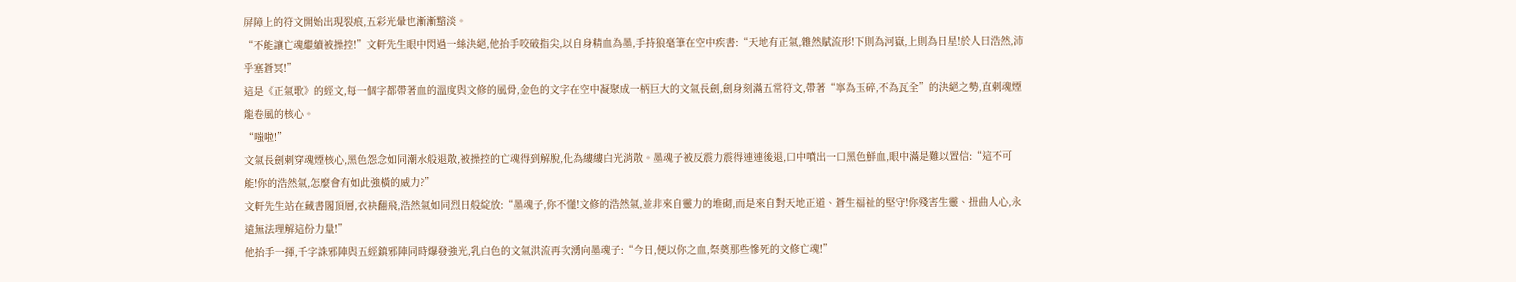屏障上的符文開始出現裂痕,五彩光暈也漸漸黯淡。
“不能讓亡魂繼續被操控!”文軒先生眼中閃過一絲決絕,他抬手咬破指尖,以自身精血為墨,手持狼毫筆在空中疾書:“天地有正氣,雜然賦流形!下則為河嶽,上則為日星!於人曰浩然,沛乎塞蒼冥!”
這是《正氣歌》的經文,每一個字都帶著血的溫度與文修的風骨,金色的文字在空中凝聚成一柄巨大的文氣長劍,劍身刻滿五常符文,帶著“寧為玉碎,不為瓦全”的決絕之勢,直刺魂煙龍卷風的核心。
“嗤啦!”
文氣長劍刺穿魂煙核心,黑色怨念如同潮水般退散,被操控的亡魂得到解脫,化為縷縷白光消散。墨魂子被反震力震得連連後退,口中噴出一口黑色鮮血,眼中滿是難以置信:“這不可能!你的浩然氣,怎麼會有如此強橫的威力?”
文軒先生站在藏書閣頂層,衣袂翻飛,浩然氣如同烈日般綻放:“墨魂子,你不懂!文修的浩然氣,並非來自靈力的堆砌,而是來自對天地正道、蒼生福祉的堅守!你殘害生靈、扭曲人心,永遠無法理解這份力量!”
他抬手一揮,千字誅邪陣與五經鎮邪陣同時爆發強光,乳白色的文氣洪流再次湧向墨魂子:“今日,便以你之血,祭奠那些慘死的文修亡魂!”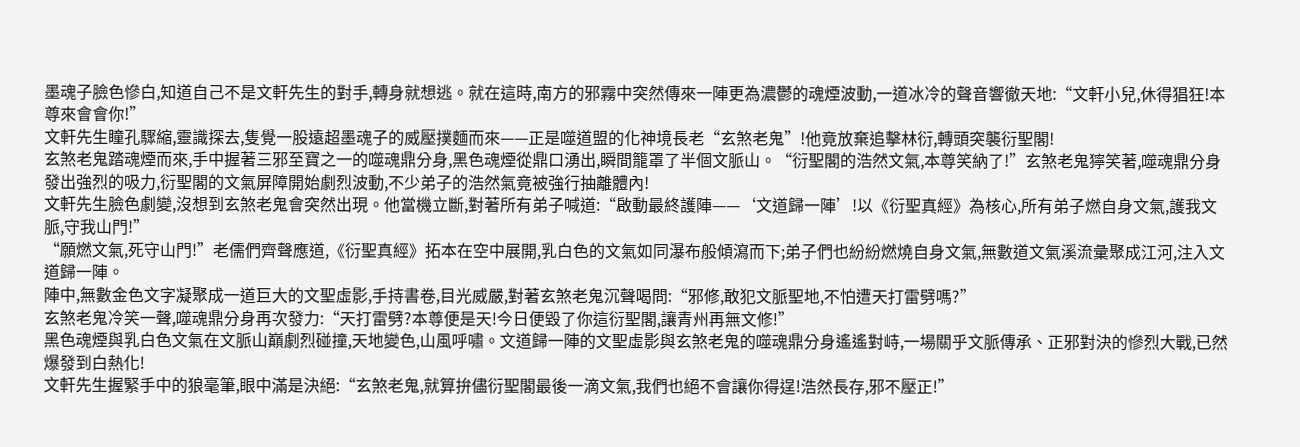墨魂子臉色慘白,知道自己不是文軒先生的對手,轉身就想逃。就在這時,南方的邪霧中突然傳來一陣更為濃鬱的魂煙波動,一道冰冷的聲音響徹天地:“文軒小兒,休得猖狂!本尊來會會你!”
文軒先生瞳孔驟縮,靈識探去,隻覺一股遠超墨魂子的威壓撲麵而來——正是噬道盟的化神境長老“玄煞老鬼”!他竟放棄追擊林衍,轉頭突襲衍聖閣!
玄煞老鬼踏魂煙而來,手中握著三邪至寶之一的噬魂鼎分身,黑色魂煙從鼎口湧出,瞬間籠罩了半個文脈山。“衍聖閣的浩然文氣,本尊笑納了!”玄煞老鬼獰笑著,噬魂鼎分身發出強烈的吸力,衍聖閣的文氣屏障開始劇烈波動,不少弟子的浩然氣竟被強行抽離體內!
文軒先生臉色劇變,沒想到玄煞老鬼會突然出現。他當機立斷,對著所有弟子喊道:“啟動最終護陣——‘文道歸一陣’!以《衍聖真經》為核心,所有弟子燃自身文氣,護我文脈,守我山門!”
“願燃文氣,死守山門!”老儒們齊聲應道,《衍聖真經》拓本在空中展開,乳白色的文氣如同瀑布般傾瀉而下;弟子們也紛紛燃燒自身文氣,無數道文氣溪流彙聚成江河,注入文道歸一陣。
陣中,無數金色文字凝聚成一道巨大的文聖虛影,手持書卷,目光威嚴,對著玄煞老鬼沉聲喝問:“邪修,敢犯文脈聖地,不怕遭天打雷劈嗎?”
玄煞老鬼冷笑一聲,噬魂鼎分身再次發力:“天打雷劈?本尊便是天!今日便毀了你這衍聖閣,讓青州再無文修!”
黑色魂煙與乳白色文氣在文脈山巔劇烈碰撞,天地變色,山風呼嘯。文道歸一陣的文聖虛影與玄煞老鬼的噬魂鼎分身遙遙對峙,一場關乎文脈傳承、正邪對決的慘烈大戰,已然爆發到白熱化!
文軒先生握緊手中的狼毫筆,眼中滿是決絕:“玄煞老鬼,就算拚儘衍聖閣最後一滴文氣,我們也絕不會讓你得逞!浩然長存,邪不壓正!”